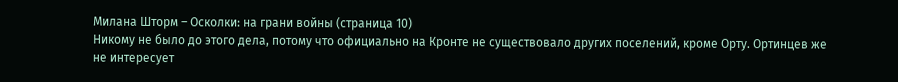Милана Шторм – Осколки: на грани войны (страница 10)
Никому не было до этого дела, потому что официально на Кронте не существовало других поселений, кроме Орту. Ортинцев же не интересует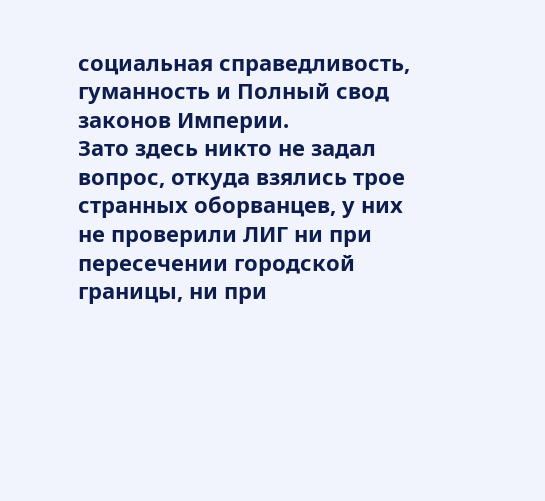социальная справедливость, гуманность и Полный свод законов Империи.
Зато здесь никто не задал вопрос, откуда взялись трое странных оборванцев, у них не проверили ЛИГ ни при пересечении городской границы, ни при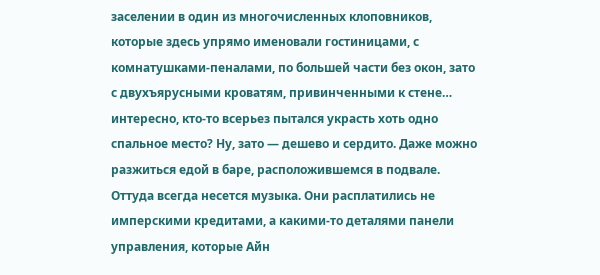заселении в один из многочисленных клоповников, которые здесь упрямо именовали гостиницами, с комнатушками-пеналами, по большей части без окон, зато с двухъярусными кроватям, привинченными к стене… интересно, кто-то всерьез пытался украсть хоть одно спальное место? Ну, зато — дешево и сердито. Даже можно разжиться едой в баре, расположившемся в подвале. Оттуда всегда несется музыка. Они расплатились не имперскими кредитами, а какими-то деталями панели управления, которые Айн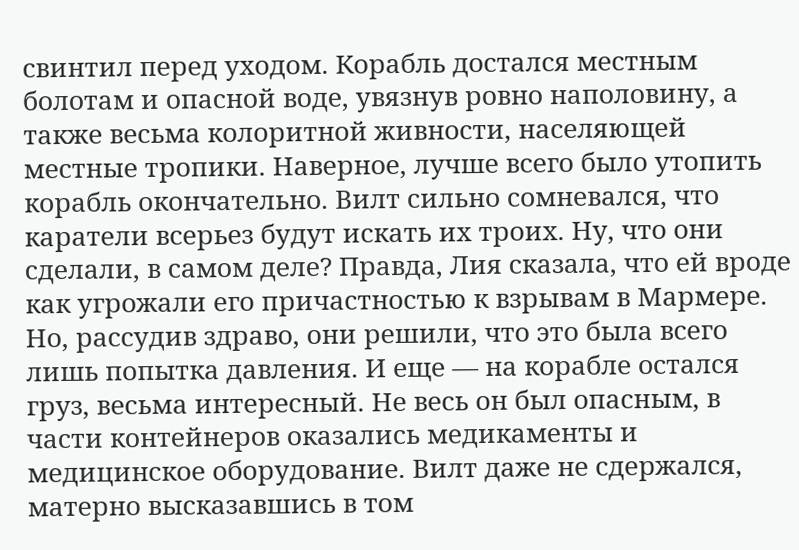свинтил перед уходом. Корабль достался местным болотам и опасной воде, увязнув ровно наполовину, а также весьма колоритной живности, населяющей местные тропики. Наверное, лучше всего было утопить корабль окончательно. Вилт сильно сомневался, что каратели всерьез будут искать их троих. Ну, что они сделали, в самом деле? Правда, Лия сказала, что ей вроде как угрожали его причастностью к взрывам в Мармере. Но, рассудив здраво, они решили, что это была всего лишь попытка давления. И еще — на корабле остался груз, весьма интересный. Не весь он был опасным, в части контейнеров оказались медикаменты и медицинское оборудование. Вилт даже не сдержался, матерно высказавшись в том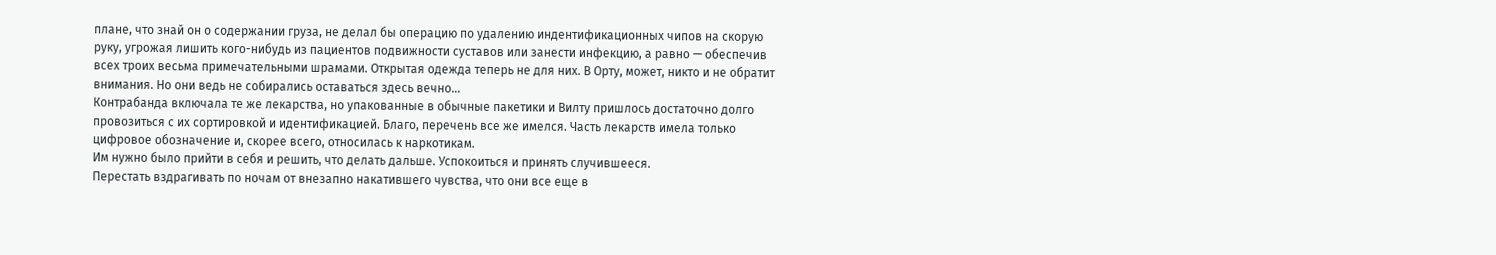плане, что знай он о содержании груза, не делал бы операцию по удалению индентификационных чипов на скорую руку, угрожая лишить кого-нибудь из пациентов подвижности суставов или занести инфекцию, а равно — обеспечив всех троих весьма примечательными шрамами. Открытая одежда теперь не для них. В Орту, может, никто и не обратит внимания. Но они ведь не собирались оставаться здесь вечно…
Контрабанда включала те же лекарства, но упакованные в обычные пакетики и Вилту пришлось достаточно долго провозиться с их сортировкой и идентификацией. Благо, перечень все же имелся. Часть лекарств имела только цифровое обозначение и, скорее всего, относилась к наркотикам.
Им нужно было прийти в себя и решить, что делать дальше. Успокоиться и принять случившееся.
Перестать вздрагивать по ночам от внезапно накатившего чувства, что они все еще в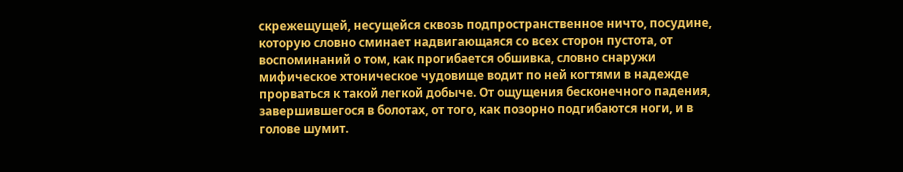скрежещущей, несущейся сквозь подпространственное ничто, посудине, которую словно сминает надвигающаяся со всех сторон пустота, от воспоминаний о том, как прогибается обшивка, словно снаружи мифическое хтоническое чудовище водит по ней когтями в надежде прорваться к такой легкой добыче. От ощущения бесконечного падения, завершившегося в болотах, от того, как позорно подгибаются ноги, и в голове шумит.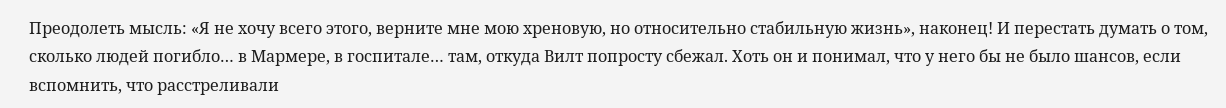Преодолеть мысль: «Я не хочу всего этого, верните мне мою хреновую, но относительно стабильную жизнь», наконец! И перестать думать о том, сколько людей погибло… в Мармере, в госпитале… там, откуда Вилт попросту сбежал. Хоть он и понимал, что у него бы не было шансов, если вспомнить, что расстреливали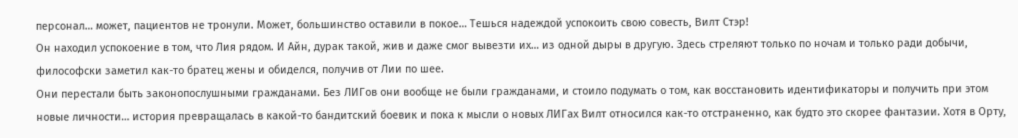персонал… может, пациентов не тронули. Может, большинство оставили в покое… Тешься надеждой успокоить свою совесть, Вилт Стэр!
Он находил успокоение в том, что Лия рядом. И Айн, дурак такой, жив и даже смог вывезти их… из одной дыры в другую. Здесь стреляют только по ночам и только ради добычи, философски заметил как-то братец жены и обиделся, получив от Лии по шее.
Они перестали быть законопослушными гражданами. Без ЛИГов они вообще не были гражданами, и стоило подумать о том, как восстановить идентификаторы и получить при этом новые личности… история превращалась в какой-то бандитский боевик и пока к мысли о новых ЛИГах Вилт относился как-то отстраненно, как будто это скорее фантазии. Хотя в Орту,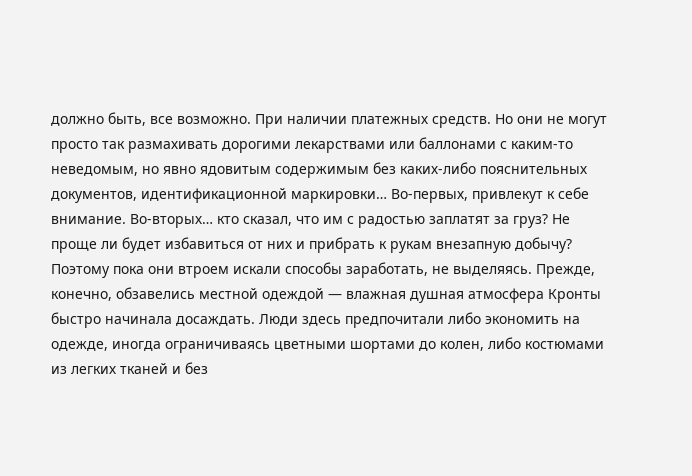должно быть, все возможно. При наличии платежных средств. Но они не могут просто так размахивать дорогими лекарствами или баллонами с каким-то неведомым, но явно ядовитым содержимым без каких-либо пояснительных документов, идентификационной маркировки… Во-первых, привлекут к себе внимание. Во-вторых… кто сказал, что им с радостью заплатят за груз? Не проще ли будет избавиться от них и прибрать к рукам внезапную добычу?
Поэтому пока они втроем искали способы заработать, не выделяясь. Прежде, конечно, обзавелись местной одеждой — влажная душная атмосфера Кронты быстро начинала досаждать. Люди здесь предпочитали либо экономить на одежде, иногда ограничиваясь цветными шортами до колен, либо костюмами из легких тканей и без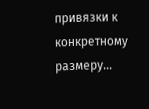привязки к конкретному размеру…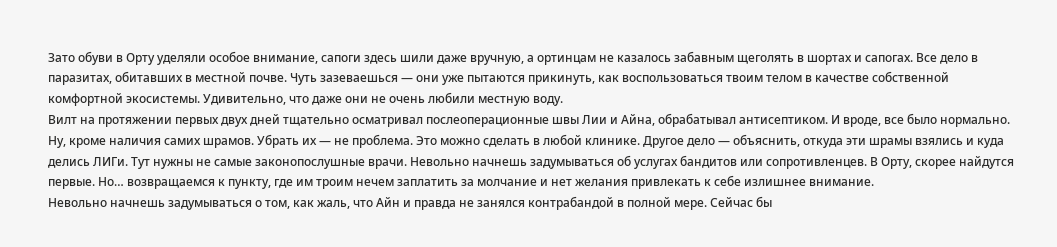Зато обуви в Орту уделяли особое внимание, сапоги здесь шили даже вручную, а ортинцам не казалось забавным щеголять в шортах и сапогах. Все дело в паразитах, обитавших в местной почве. Чуть зазеваешься — они уже пытаются прикинуть, как воспользоваться твоим телом в качестве собственной комфортной экосистемы. Удивительно, что даже они не очень любили местную воду.
Вилт на протяжении первых двух дней тщательно осматривал послеоперационные швы Лии и Айна, обрабатывал антисептиком. И вроде, все было нормально. Ну, кроме наличия самих шрамов. Убрать их — не проблема. Это можно сделать в любой клинике. Другое дело — объяснить, откуда эти шрамы взялись и куда делись ЛИГи. Тут нужны не самые законопослушные врачи. Невольно начнешь задумываться об услугах бандитов или сопротивленцев. В Орту, скорее найдутся первые. Но… возвращаемся к пункту, где им троим нечем заплатить за молчание и нет желания привлекать к себе излишнее внимание.
Невольно начнешь задумываться о том, как жаль, что Айн и правда не занялся контрабандой в полной мере. Сейчас бы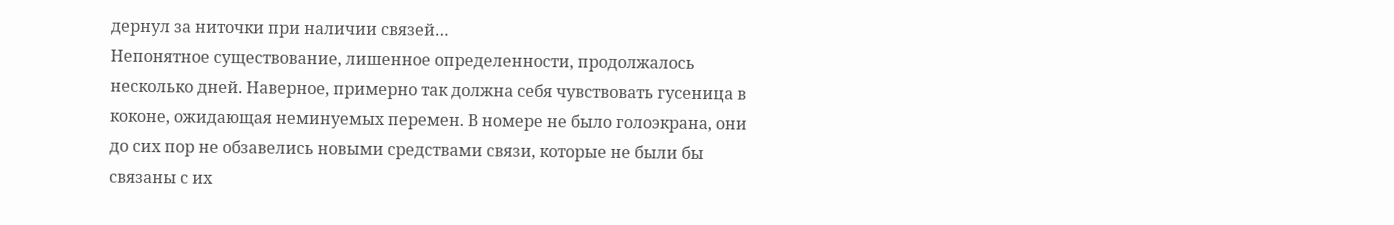дернул за ниточки при наличии связей…
Непонятное существование, лишенное определенности, продолжалось несколько дней. Наверное, примерно так должна себя чувствовать гусеница в коконе, ожидающая неминуемых перемен. В номере не было голоэкрана, они до сих пор не обзавелись новыми средствами связи, которые не были бы связаны с их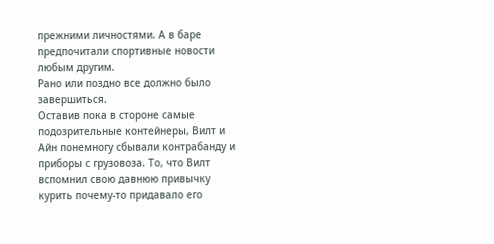прежними личностями. А в баре предпочитали спортивные новости любым другим.
Рано или поздно все должно было завершиться.
Оставив пока в стороне самые подозрительные контейнеры, Вилт и Айн понемногу сбывали контрабанду и приборы с грузовоза. То, что Вилт вспомнил свою давнюю привычку курить почему-то придавало его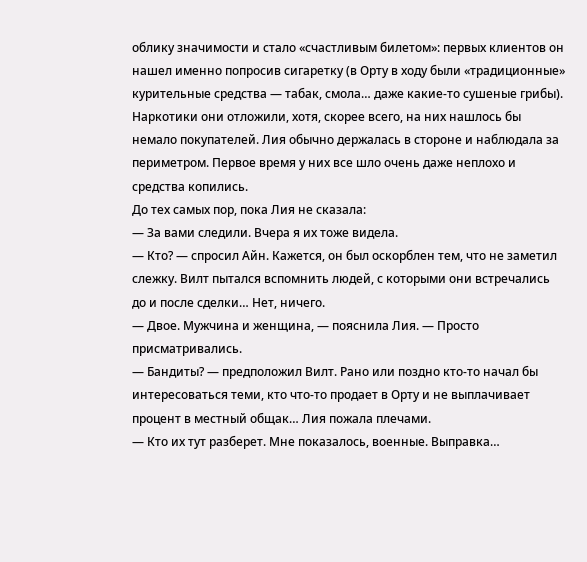облику значимости и стало «счастливым билетом»: первых клиентов он нашел именно попросив сигаретку (в Орту в ходу были «традиционные» курительные средства — табак, смола… даже какие-то сушеные грибы). Наркотики они отложили, хотя, скорее всего, на них нашлось бы немало покупателей. Лия обычно держалась в стороне и наблюдала за периметром. Первое время у них все шло очень даже неплохо и средства копились.
До тех самых пор, пока Лия не сказала:
— За вами следили. Вчера я их тоже видела.
— Кто? — спросил Айн. Кажется, он был оскорблен тем, что не заметил слежку. Вилт пытался вспомнить людей, с которыми они встречались до и после сделки… Нет, ничего.
— Двое. Мужчина и женщина, — пояснила Лия. — Просто присматривались.
— Бандиты? — предположил Вилт. Рано или поздно кто-то начал бы интересоваться теми, кто что-то продает в Орту и не выплачивает процент в местный общак… Лия пожала плечами.
— Кто их тут разберет. Мне показалось, военные. Выправка…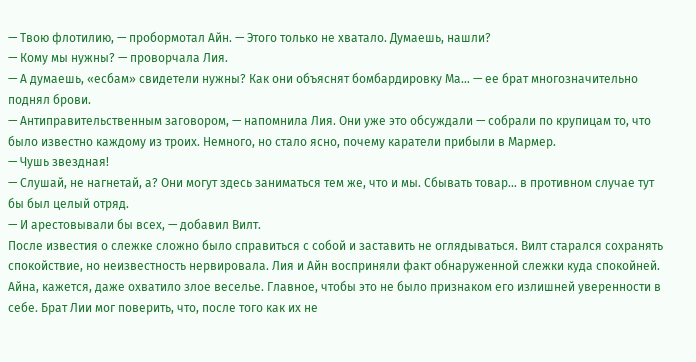— Твою флотилию, — пробормотал Айн. — Этого только не хватало. Думаешь, нашли?
— Кому мы нужны? — проворчала Лия.
— А думаешь, «есбам» свидетели нужны? Как они объяснят бомбардировку Ма… — ее брат многозначительно поднял брови.
— Антиправительственным заговором, — напомнила Лия. Они уже это обсуждали — собрали по крупицам то, что было известно каждому из троих. Немного, но стало ясно, почему каратели прибыли в Мармер.
— Чушь звездная!
— Слушай, не нагнетай, а? Они могут здесь заниматься тем же, что и мы. Сбывать товар… в противном случае тут бы был целый отряд.
— И арестовывали бы всех, — добавил Вилт.
После известия о слежке сложно было справиться с собой и заставить не оглядываться. Вилт старался сохранять спокойствие, но неизвестность нервировала. Лия и Айн восприняли факт обнаруженной слежки куда спокойней. Айна, кажется, даже охватило злое веселье. Главное, чтобы это не было признаком его излишней уверенности в себе. Брат Лии мог поверить, что, после того как их не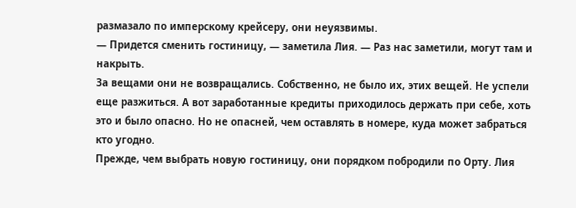размазало по имперскому крейсеру, они неуязвимы.
— Придется сменить гостиницу, — заметила Лия. — Раз нас заметили, могут там и накрыть.
За вещами они не возвращались. Собственно, не было их, этих вещей. Не успели еще разжиться. А вот заработанные кредиты приходилось держать при себе, хоть это и было опасно. Но не опасней, чем оставлять в номере, куда может забраться кто угодно.
Прежде, чем выбрать новую гостиницу, они порядком побродили по Орту. Лия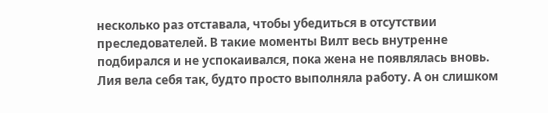несколько раз отставала, чтобы убедиться в отсутствии преследователей. В такие моменты Вилт весь внутренне подбирался и не успокаивался, пока жена не появлялась вновь. Лия вела себя так, будто просто выполняла работу. А он слишком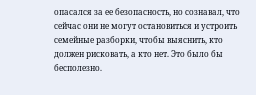опасался за ее безопасность, но сознавал, что сейчас они не могут остановиться и устроить семейные разборки, чтобы выяснить, кто должен рисковать, а кто нет. Это было бы бесполезно.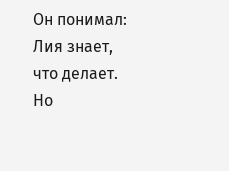Он понимал: Лия знает, что делает. Но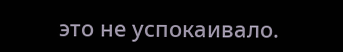это не успокаивало.